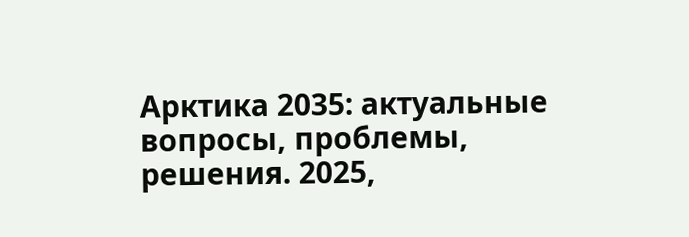Арктика 2035: актуальные вопросы, проблемы, решения. 2025,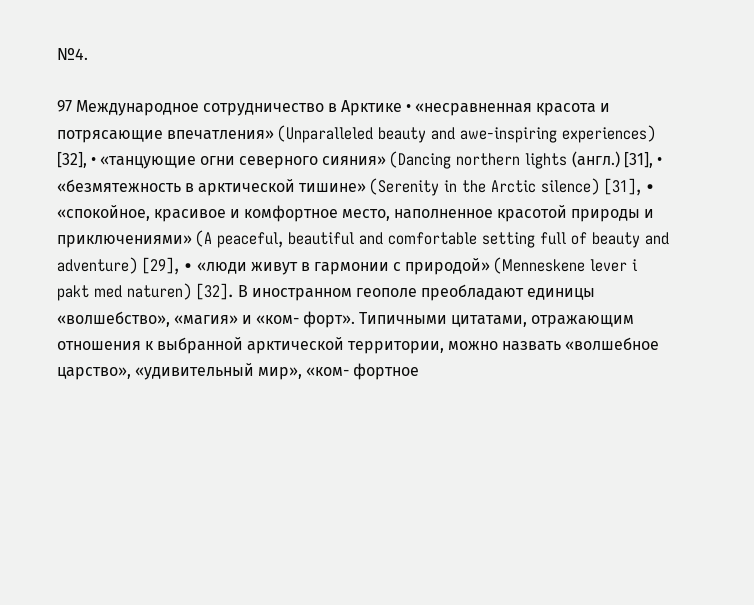№4.

97 Международное сотрудничество в Арктике • «несравненная красота и потрясающие впечатления» (Unparalleled beauty and awe-inspiring experiences) [32], • «танцующие огни северного сияния» (Dancing northern lights (англ.) [31], • «безмятежность в арктической тишине» (Serenity in the Arctic silence) [31], • «спокойное, красивое и комфортное место, наполненное красотой природы и приключениями» (A peaceful, beautiful and comfortable setting full of beauty and adventure) [29], • «люди живут в гармонии с природой» (Menneskene lever i pakt med naturen) [32]. В иностранном геополе преобладают единицы «волшебство», «магия» и «ком- форт». Типичными цитатами, отражающим отношения к выбранной арктической территории, можно назвать «волшебное царство», «удивительный мир», «ком- фортное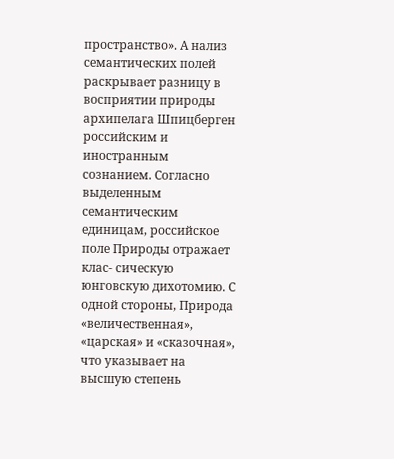пространство». А нализ семантических полей раскрывает разницу в восприятии природы архипелага Шпицберген российским и иностранным сознанием. Согласно выделенным семантическим единицам, российское поле Природы отражает клас- сическую юнговскую дихотомию. С одной стороны, Природа «величественная», «царская» и «сказочная», что указывает на высшую степень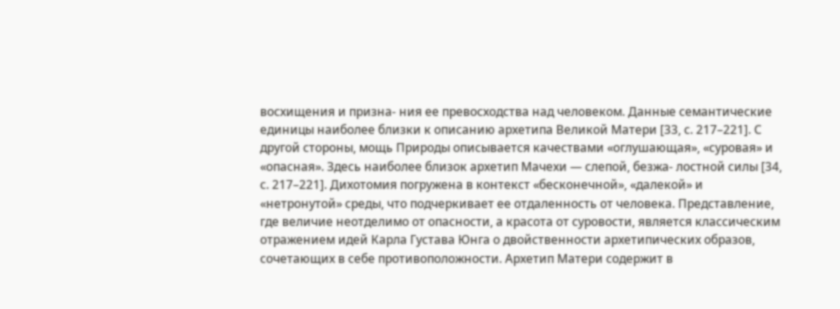восхищения и призна- ния ее превосходства над человеком. Данные семантические единицы наиболее близки к описанию архетипа Великой Матери [33, с. 217–221]. С другой стороны, мощь Природы описывается качествами «оглушающая», «суровая» и «опасная». Здесь наиболее близок архетип Мачехи — слепой, безжа- лостной силы [34, с. 217–221]. Дихотомия погружена в контекст «бесконечной», «далекой» и «нетронутой» среды, что подчеркивает ее отдаленность от человека. Представление, где величие неотделимо от опасности, а красота от суровости, является классическим отражением идей Карла Густава Юнга о двойственности архетипических образов, сочетающих в себе противоположности. Архетип Матери содержит в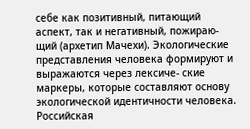себе как позитивный, питающий аспект, так и негативный, пожираю- щий (архетип Мачехи). Экологические представления человека формируют и выражаются через лексиче- ские маркеры, которые составляют основу экологической идентичности человека. Российская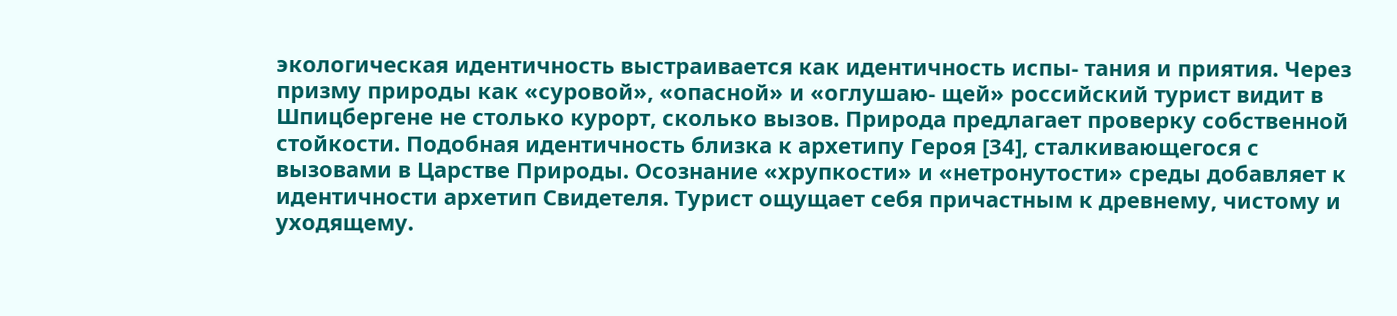экологическая идентичность выстраивается как идентичность испы- тания и приятия. Через призму природы как «суровой», «опасной» и «оглушаю- щей» российский турист видит в Шпицбергене не столько курорт, сколько вызов. Природа предлагает проверку собственной стойкости. Подобная идентичность близка к архетипу Героя [34], сталкивающегося с вызовами в Царстве Природы. Осознание «хрупкости» и «нетронутости» среды добавляет к идентичности архетип Свидетеля. Турист ощущает себя причастным к древнему, чистому и уходящему.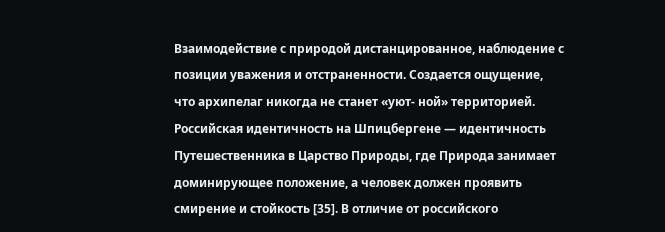Взаимодействие с природой дистанцированное, наблюдение с позиции уважения и отстраненности. Создается ощущение, что архипелаг никогда не станет «уют- ной» территорией. Российская идентичность на Шпицбергене — идентичность Путешественника в Царство Природы, где Природа занимает доминирующее положение, а человек должен проявить смирение и стойкость [35]. В отличие от российского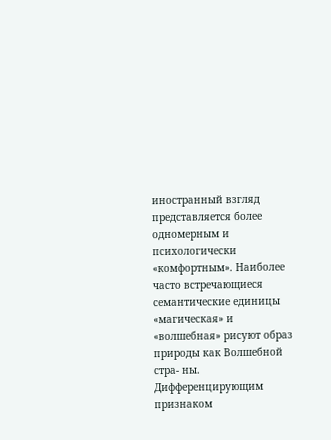иностранный взгляд представляется более одномерным и психологически «комфортным». Наиболее часто встречающиеся семантические единицы «магическая» и «волшебная» рисуют образ природы как Волшебной стра- ны. Дифференцирующим признаком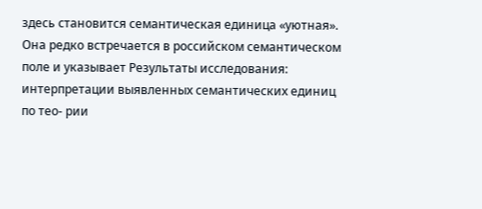здесь становится семантическая единица «уютная». Она редко встречается в российском семантическом поле и указывает Результаты исследования: интерпретации выявленных семантических единиц по тео- рии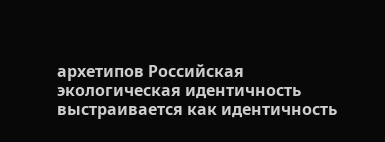архетипов Российская экологическая идентичность выстраивается как идентичность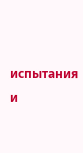испытания и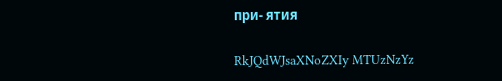при- ятия

RkJQdWJsaXNoZXIy MTUzNzYz